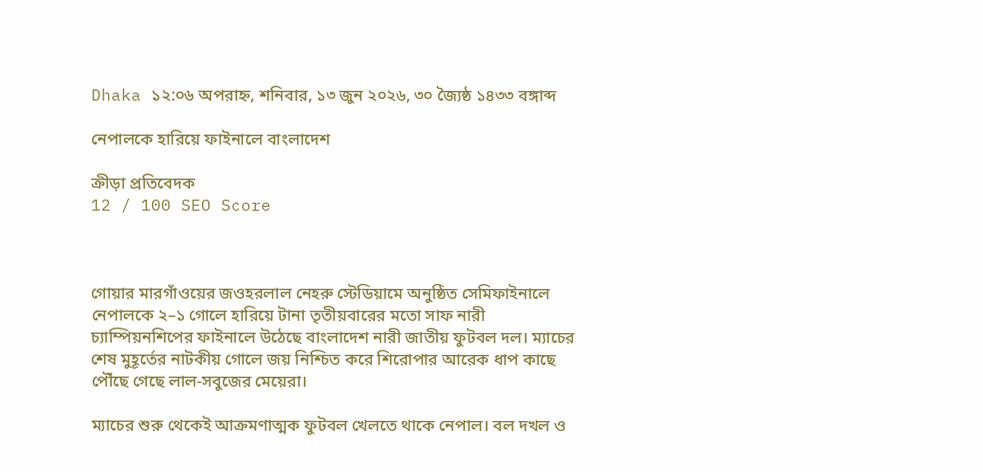Dhaka ১২:০৬ অপরাহ্ন, শনিবার, ১৩ জুন ২০২৬, ৩০ জ্যৈষ্ঠ ১৪৩৩ বঙ্গাব্দ

নেপালকে হারিয়ে ফাইনালে বাংলাদেশ

ক্রীড়া প্রতিবেদক
12 / 100 SEO Score



গোয়ার মারগাঁওয়ের জওহরলাল নেহরু স্টেডিয়ামে অনুষ্ঠিত সেমিফাইনালে নেপালকে ২–১ গোলে হারিয়ে টানা তৃতীয়বারের মতো সাফ নারী চ্যাম্পিয়নশিপের ফাইনালে উঠেছে বাংলাদেশ নারী জাতীয় ফুটবল দল। ম্যাচের শেষ মুহূর্তের নাটকীয় গোলে জয় নিশ্চিত করে শিরোপার আরেক ধাপ কাছে পৌঁছে গেছে লাল-সবুজের মেয়েরা।

ম্যাচের শুরু থেকেই আক্রমণাত্মক ফুটবল খেলতে থাকে নেপাল। বল দখল ও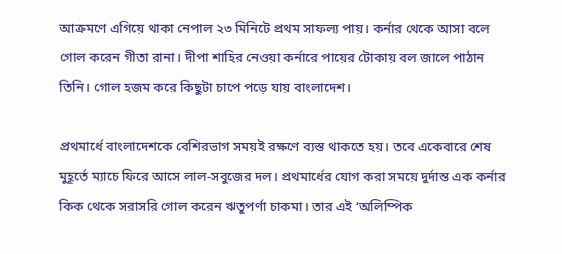আক্রমণে এগিয়ে থাকা নেপাল ২৩ মিনিটে প্রথম সাফল্য পায়। কর্নার থেকে আসা বলে গোল করেন গীতা রানা। দীপা শাহির নেওয়া কর্নারে পায়ের টোকায় বল জালে পাঠান তিনি। গোল হজম করে কিছুটা চাপে পড়ে যায় বাংলাদেশ।

প্রথমার্ধে বাংলাদেশকে বেশিরভাগ সময়ই রক্ষণে ব্যস্ত থাকতে হয়। তবে একেবারে শেষ মুহূর্তে ম্যাচে ফিরে আসে লাল-সবুজের দল। প্রথমার্ধের যোগ করা সময়ে দুর্দান্ত এক কর্নার কিক থেকে সরাসরি গোল করেন ঋতুপর্ণা চাকমা। তার এই ‘অলিম্পিক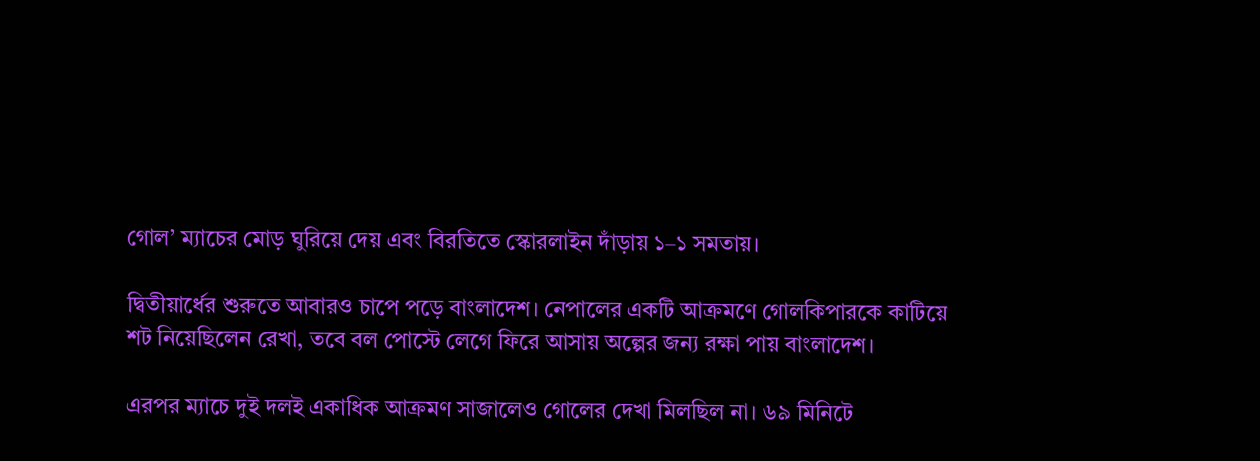গোল’ ম্যাচের মোড় ঘুরিয়ে দেয় এবং বিরতিতে স্কোরলাইন দাঁড়ায় ১–১ সমতায়।

দ্বিতীয়ার্ধের শুরুতে আবারও চাপে পড়ে বাংলাদেশ। নেপালের একটি আক্রমণে গোলকিপারকে কাটিয়ে শট নিয়েছিলেন রেখা, তবে বল পোস্টে লেগে ফিরে আসায় অল্পের জন্য রক্ষা পায় বাংলাদেশ।

এরপর ম্যাচে দুই দলই একাধিক আক্রমণ সাজালেও গোলের দেখা মিলছিল না। ৬৯ মিনিটে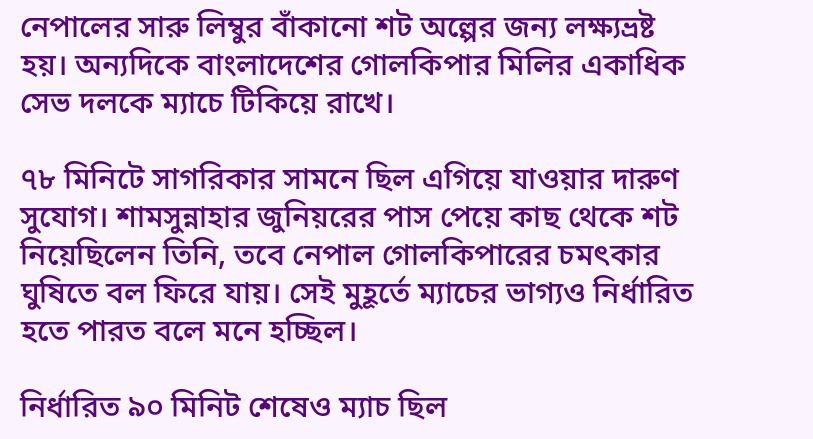নেপালের সারু লিম্বুর বাঁকানো শট অল্পের জন্য লক্ষ্যভ্রষ্ট হয়। অন্যদিকে বাংলাদেশের গোলকিপার মিলির একাধিক সেভ দলকে ম্যাচে টিকিয়ে রাখে।

৭৮ মিনিটে সাগরিকার সামনে ছিল এগিয়ে যাওয়ার দারুণ সুযোগ। শামসুন্নাহার জুনিয়রের পাস পেয়ে কাছ থেকে শট নিয়েছিলেন তিনি, তবে নেপাল গোলকিপারের চমৎকার ঘুষিতে বল ফিরে যায়। সেই মুহূর্তে ম্যাচের ভাগ্যও নির্ধারিত হতে পারত বলে মনে হচ্ছিল।

নির্ধারিত ৯০ মিনিট শেষেও ম্যাচ ছিল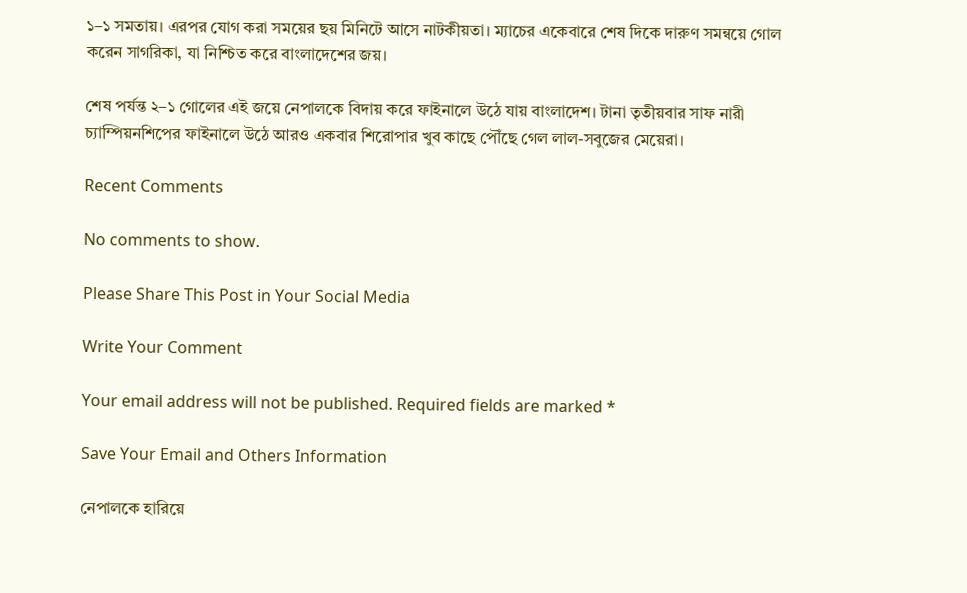১–১ সমতায়। এরপর যোগ করা সময়ের ছয় মিনিটে আসে নাটকীয়তা। ম্যাচের একেবারে শেষ দিকে দারুণ সমন্বয়ে গোল করেন সাগরিকা, যা নিশ্চিত করে বাংলাদেশের জয়।

শেষ পর্যন্ত ২–১ গোলের এই জয়ে নেপালকে বিদায় করে ফাইনালে উঠে যায় বাংলাদেশ। টানা তৃতীয়বার সাফ নারী চ্যাম্পিয়নশিপের ফাইনালে উঠে আরও একবার শিরোপার খুব কাছে পৌঁছে গেল লাল-সবুজের মেয়েরা।

Recent Comments

No comments to show.

Please Share This Post in Your Social Media

Write Your Comment

Your email address will not be published. Required fields are marked *

Save Your Email and Others Information

নেপালকে হারিয়ে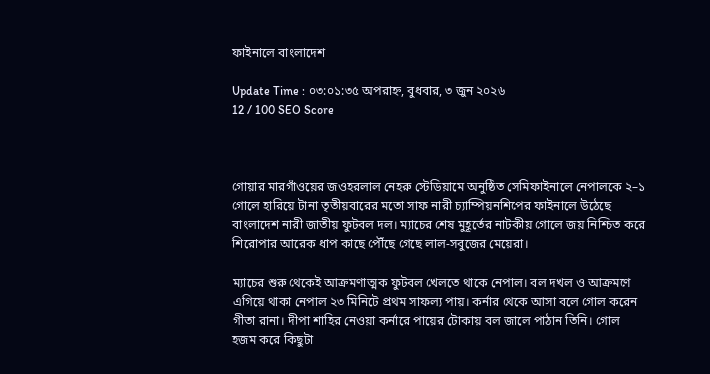ফাইনালে বাংলাদেশ

Update Time : ০৩:০১:৩৫ অপরাহ্ন, বুধবার, ৩ জুন ২০২৬
12 / 100 SEO Score



গোয়ার মারগাঁওয়ের জওহরলাল নেহরু স্টেডিয়ামে অনুষ্ঠিত সেমিফাইনালে নেপালকে ২–১ গোলে হারিয়ে টানা তৃতীয়বারের মতো সাফ নারী চ্যাম্পিয়নশিপের ফাইনালে উঠেছে বাংলাদেশ নারী জাতীয় ফুটবল দল। ম্যাচের শেষ মুহূর্তের নাটকীয় গোলে জয় নিশ্চিত করে শিরোপার আরেক ধাপ কাছে পৌঁছে গেছে লাল-সবুজের মেয়েরা।

ম্যাচের শুরু থেকেই আক্রমণাত্মক ফুটবল খেলতে থাকে নেপাল। বল দখল ও আক্রমণে এগিয়ে থাকা নেপাল ২৩ মিনিটে প্রথম সাফল্য পায়। কর্নার থেকে আসা বলে গোল করেন গীতা রানা। দীপা শাহির নেওয়া কর্নারে পায়ের টোকায় বল জালে পাঠান তিনি। গোল হজম করে কিছুটা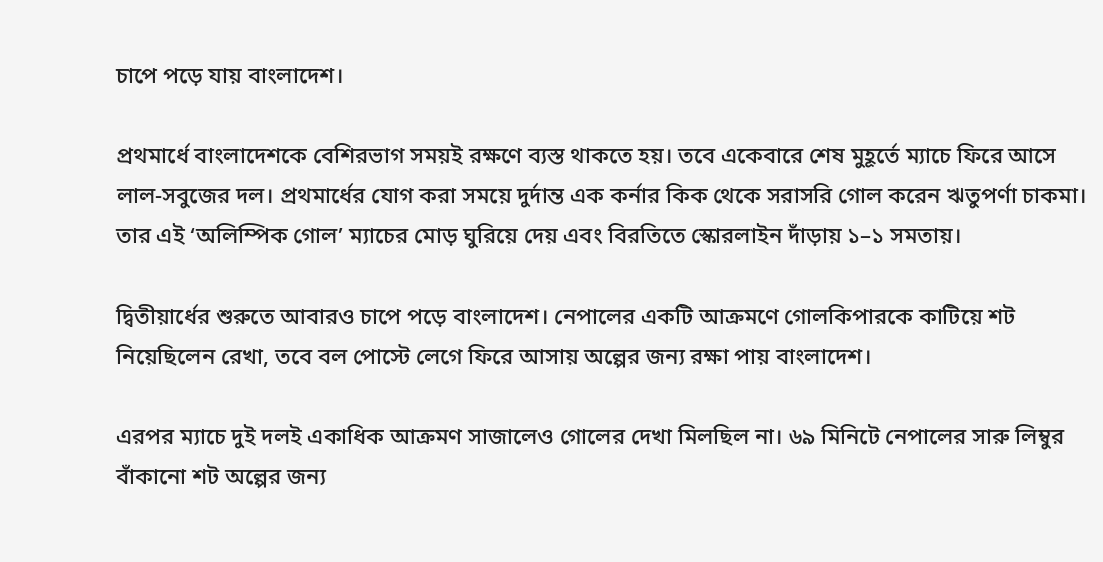চাপে পড়ে যায় বাংলাদেশ।

প্রথমার্ধে বাংলাদেশকে বেশিরভাগ সময়ই রক্ষণে ব্যস্ত থাকতে হয়। তবে একেবারে শেষ মুহূর্তে ম্যাচে ফিরে আসে লাল-সবুজের দল। প্রথমার্ধের যোগ করা সময়ে দুর্দান্ত এক কর্নার কিক থেকে সরাসরি গোল করেন ঋতুপর্ণা চাকমা। তার এই ‘অলিম্পিক গোল’ ম্যাচের মোড় ঘুরিয়ে দেয় এবং বিরতিতে স্কোরলাইন দাঁড়ায় ১–১ সমতায়।

দ্বিতীয়ার্ধের শুরুতে আবারও চাপে পড়ে বাংলাদেশ। নেপালের একটি আক্রমণে গোলকিপারকে কাটিয়ে শট নিয়েছিলেন রেখা, তবে বল পোস্টে লেগে ফিরে আসায় অল্পের জন্য রক্ষা পায় বাংলাদেশ।

এরপর ম্যাচে দুই দলই একাধিক আক্রমণ সাজালেও গোলের দেখা মিলছিল না। ৬৯ মিনিটে নেপালের সারু লিম্বুর বাঁকানো শট অল্পের জন্য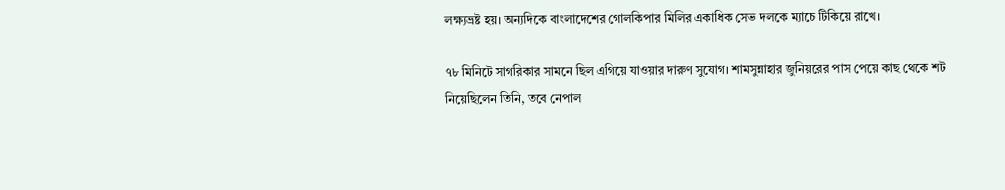লক্ষ্যভ্রষ্ট হয়। অন্যদিকে বাংলাদেশের গোলকিপার মিলির একাধিক সেভ দলকে ম্যাচে টিকিয়ে রাখে।

৭৮ মিনিটে সাগরিকার সামনে ছিল এগিয়ে যাওয়ার দারুণ সুযোগ। শামসুন্নাহার জুনিয়রের পাস পেয়ে কাছ থেকে শট নিয়েছিলেন তিনি, তবে নেপাল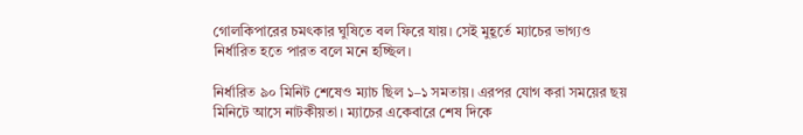গোলকিপারের চমৎকার ঘুষিতে বল ফিরে যায়। সেই মুহূর্তে ম্যাচের ভাগ্যও নির্ধারিত হতে পারত বলে মনে হচ্ছিল।

নির্ধারিত ৯০ মিনিট শেষেও ম্যাচ ছিল ১–১ সমতায়। এরপর যোগ করা সময়ের ছয় মিনিটে আসে নাটকীয়তা। ম্যাচের একেবারে শেষ দিকে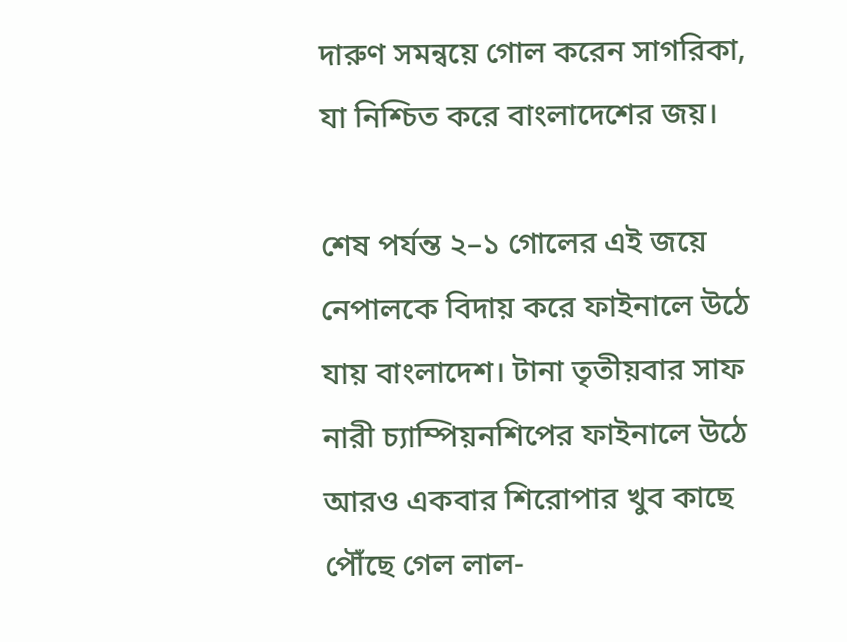দারুণ সমন্বয়ে গোল করেন সাগরিকা, যা নিশ্চিত করে বাংলাদেশের জয়।

শেষ পর্যন্ত ২–১ গোলের এই জয়ে নেপালকে বিদায় করে ফাইনালে উঠে যায় বাংলাদেশ। টানা তৃতীয়বার সাফ নারী চ্যাম্পিয়নশিপের ফাইনালে উঠে আরও একবার শিরোপার খুব কাছে পৌঁছে গেল লাল-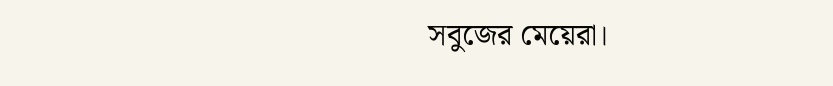সবুজের মেয়েরা।